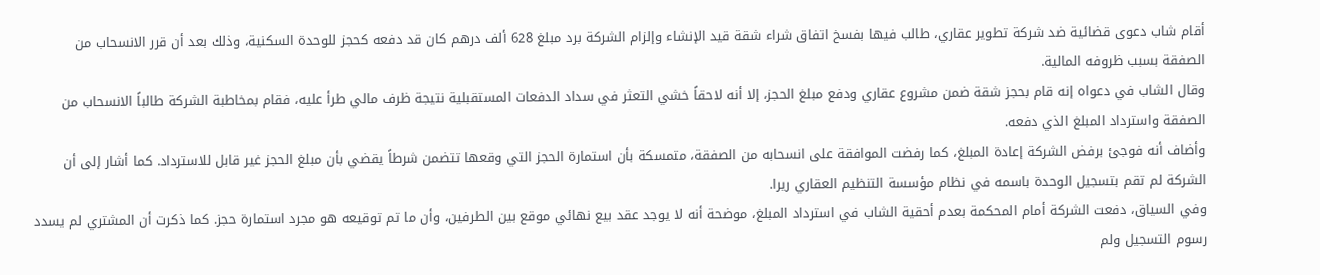أقام شاب دعوى قضائية ضد شركة تطوير عقاري، طالب فيها بفسخ اتفاق شراء شقة قيد الإنشاء وإلزام الشركة برد مبلغ 628 ألف درهم كان قد دفعه كحجز للوحدة السكنية، وذلك بعد أن قرر الانسحاب من الصفقة بسبب ظروفه المالية.
وقال الشاب في دعواه إنه قام بحجز شقة ضمن مشروع عقاري ودفع مبلغ الحجز، إلا أنه لاحقاً خشي التعثر في سداد الدفعات المستقبلية نتيجة ظرف مالي طرأ عليه، فقام بمخاطبة الشركة طالباً الانسحاب من الصفقة واسترداد المبلغ الذي دفعه.
وأضاف أنه فوجئ برفض الشركة إعادة المبلغ، كما رفضت الموافقة على انسحابه من الصفقة، متمسكة بأن استمارة الحجز التي وقعها تتضمن شرطاً يقضي بأن مبلغ الحجز غير قابل للاسترداد. كما أشار إلى أن الشركة لم تقم بتسجيل الوحدة باسمه في نظام مؤسسة التنظيم العقاري ريرا.
وفي السياق، دفعت الشركة أمام المحكمة بعدم أحقية الشاب في استرداد المبلغ، موضحة أنه لا يوجد عقد بيع نهائي موقع بين الطرفين، وأن ما تم توقيعه هو مجرد استمارة حجز. كما ذكرت أن المشتري لم يسدد رسوم التسجيل ولم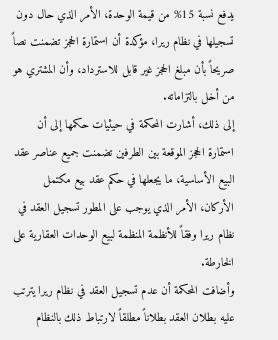يدفع نسبة 15% من قيمة الوحدة، الأمر الذي حال دون تسجيلها في نظام ريرا، مؤكدة أن استمارة الحجز تضمنت نصاً صريحاً بأن مبلغ الحجز غير قابل للاسترداد، وأن المشتري هو من أخل بالتزاماته.
إلى ذلك، أشارت المحكمة في حيثيات حكمها إلى أن استمارة الحجز الموقعة بين الطرفين تضمنت جميع عناصر عقد البيع الأساسية، ما يجعلها في حكم عقد بيع مكتمل الأركان، الأمر الذي يوجب على المطور تسجيل العقد في نظام ريرا وفقاً للأنظمة المنظمة لبيع الوحدات العقارية على الخارطة.
وأضافت المحكمة أن عدم تسجيل العقد في نظام ريرا يترتب عليه بطلان العقد بطلاناً مطلقاً لارتباط ذلك بالنظام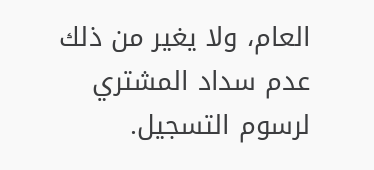العام، ولا يغير من ذلك عدم سداد المشتري لرسوم التسجيل.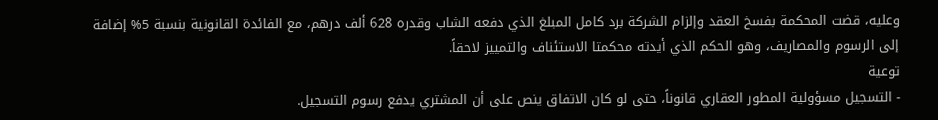وعليه، قضت المحكمة بفسخ العقد وإلزام الشركة برد كامل المبلغ الذي دفعه الشاب وقدره 628 ألف درهم، مع الفائدة القانونية بنسبة 5% إضافة إلى الرسوم والمصاريف، وهو الحكم الذي أيدته محكمتا الاستئناف والتمييز لاحقاً.
توعية
- التسجيل مسؤولية المطور العقاري قانوناً، حتى لو كان الاتفاق ينص على أن المشتري يدفع رسوم التسجيل.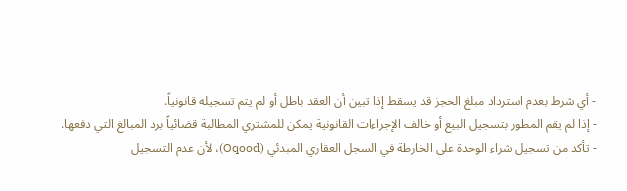- أي شرط بعدم استرداد مبلغ الحجز قد يسقط إذا تبين أن العقد باطل أو لم يتم تسجيله قانونياً.
- إذا لم يقم المطور بتسجيل البيع أو خالف الإجراءات القانونية يمكن للمشتري المطالبة قضائياً برد المبالغ التي دفعها.
- تأكد من تسجيل شراء الوحدة على الخارطة في السجل العقاري المبدئي (Oqood)، لأن عدم التسجيل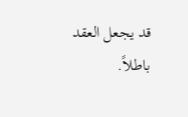قد يجعل العقد باطلاً.